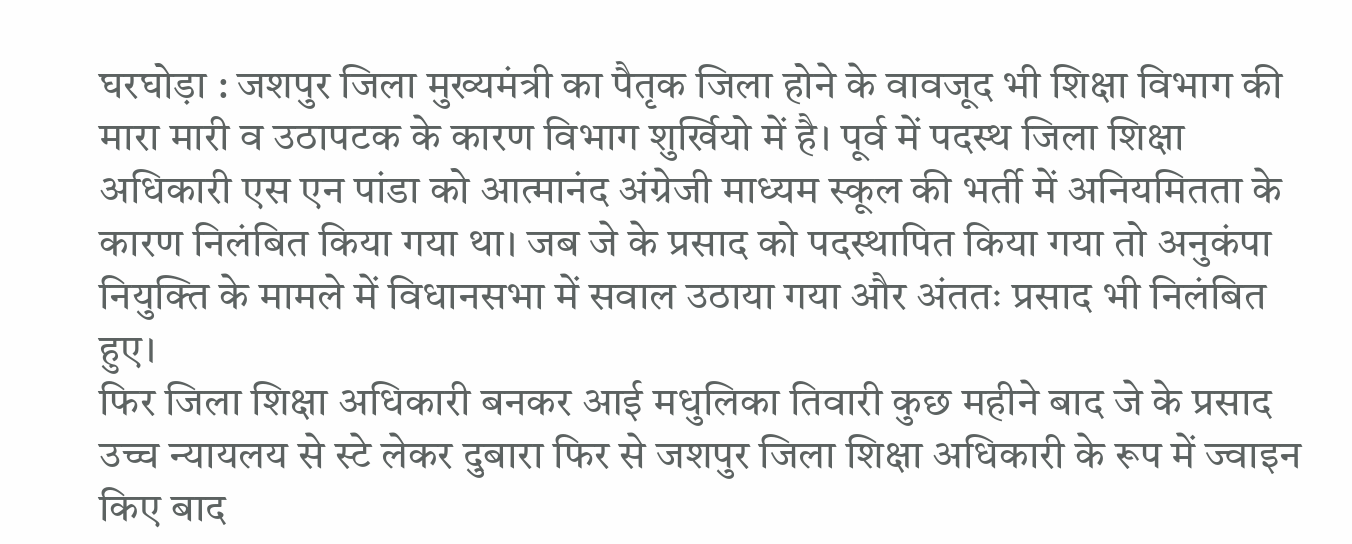घरघोड़ा : जशपुर जिला मुख्यमंत्री का पैतृक जिला होने के वावजूद भी शिक्षा विभाग की मारा मारी व उठापटक के कारण विभाग शुर्खियो में है। पूर्व में पदस्थ जिला शिक्षा अधिकारी एस एन पांडा को आत्मानंद अंग्रेजी माध्यम स्कूल की भर्ती में अनियमितता के कारण निलंबित किया गया था। जब जे के प्रसाद को पदस्थापित किया गया तो अनुकंपा नियुक्ति के मामले में विधानसभा में सवाल उठाया गया और अंततः प्रसाद भी निलंबित हुए।
फिर जिला शिक्षा अधिकारी बनकर आई मधुलिका तिवारी कुछ महीने बाद जे के प्रसाद उच्च न्यायलय से स्टे लेकर दुबारा फिर से जशपुर जिला शिक्षा अधिकारी के रूप में ज्वाइन किए बाद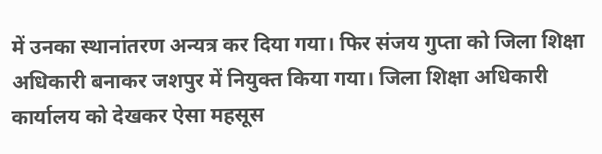में उनका स्थानांतरण अन्यत्र कर दिया गया। फिर संजय गुप्ता को जिला शिक्षा अधिकारी बनाकर जशपुर में नियुक्त किया गया। जिला शिक्षा अधिकारी कार्यालय को देखकर ऐसा महसूस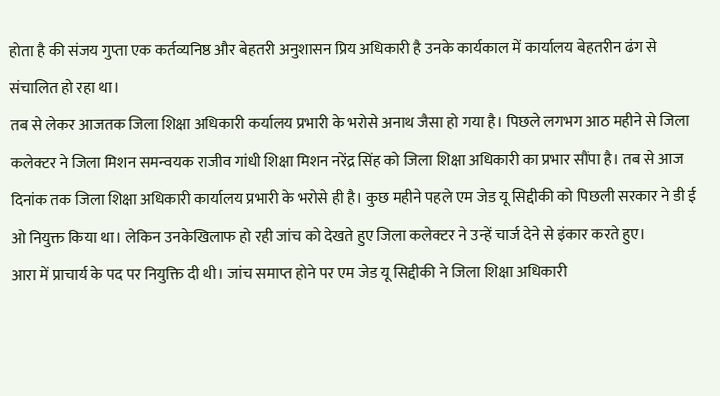होता है की संजय गुप्ता एक कर्तव्यनिष्ठ और बेहतरी अनुशासन प्रिय अधिकारी है उनके कार्यकाल में कार्यालय बेहतरीन ढंग से संचालित हो रहा था।
तब से लेकर आजतक जिला शिक्षा अधिकारी कर्यालय प्रभारी के भरोसे अनाथ जैसा हो गया है। पिछले लगभग आठ महीने से जिला कलेक्टर ने जिला मिशन समन्वयक राजीव गांधी शिक्षा मिशन नरेंद्र सिंह को जिला शिक्षा अधिकारी का प्रभार सौंपा है। तब से आज दिनांक तक जिला शिक्षा अधिकारी कार्यालय प्रभारी के भरोसे ही है। कुछ महीने पहले एम जेड यू सिद्दीकी को पिछली सरकार ने डी ई ओ नियुक्त किया था। लेकिन उनकेखिलाफ हो रही जांच को देखते हुए जिला कलेक्टर ने उन्हें चार्ज देने से इंकार करते हुए।
आरा में प्राचार्य के पद पर नियुक्ति दी थी। जांच समाप्त होने पर एम जेड यू सिद्दीकी ने जिला शिक्षा अधिकारी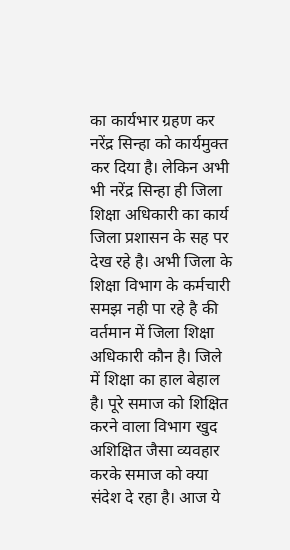का कार्यभार ग्रहण कर नरेंद्र सिन्हा को कार्यमुक्त कर दिया है। लेकिन अभी भी नरेंद्र सिन्हा ही जिला शिक्षा अधिकारी का कार्य जिला प्रशासन के सह पर देख रहे है। अभी जिला के शिक्षा विभाग के कर्मचारी समझ नही पा रहे है की वर्तमान में जिला शिक्षा अधिकारी कौन है। जिले में शिक्षा का हाल बेहाल है। पूरे समाज को शिक्षित करने वाला विभाग खुद अशिक्षित जैसा व्यवहार करके समाज को क्या संदेश दे रहा है। आज ये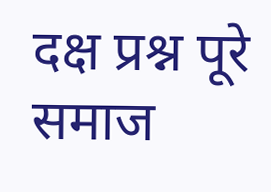दक्ष प्रश्न पूरे समाज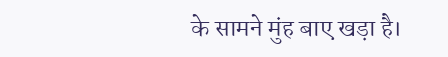के सामने मुंह बाए खड़ा है।